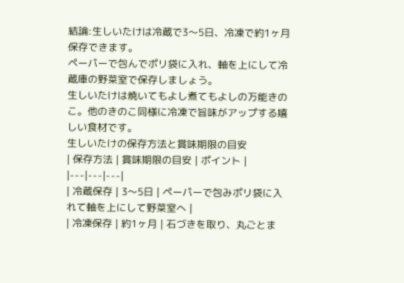結論:生しいたけは冷蔵で3〜5日、冷凍で約1ヶ月保存できます。
ペーパーで包んでポリ袋に入れ、軸を上にして冷蔵庫の野菜室で保存しましょう。
生しいたけは焼いてもよし煮てもよしの万能きのこ。他のきのこ同様に冷凍で旨味がアップする嬉しい食材です。
生しいたけの保存方法と賞味期限の目安
| 保存方法 | 賞味期限の目安 | ポイント |
|---|---|---|
| 冷蔵保存 | 3〜5日 | ペーパーで包みポリ袋に入れて軸を上にして野菜室へ |
| 冷凍保存 | 約1ヶ月 | 石づきを取り、丸ごとま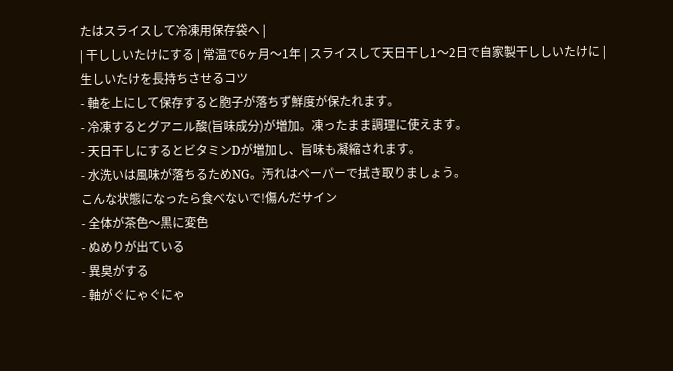たはスライスして冷凍用保存袋へ |
| 干ししいたけにする | 常温で6ヶ月〜1年 | スライスして天日干し1〜2日で自家製干ししいたけに |
生しいたけを長持ちさせるコツ
- 軸を上にして保存すると胞子が落ちず鮮度が保たれます。
- 冷凍するとグアニル酸(旨味成分)が増加。凍ったまま調理に使えます。
- 天日干しにするとビタミンDが増加し、旨味も凝縮されます。
- 水洗いは風味が落ちるためNG。汚れはペーパーで拭き取りましょう。
こんな状態になったら食べないで!傷んだサイン
- 全体が茶色〜黒に変色
- ぬめりが出ている
- 異臭がする
- 軸がぐにゃぐにゃ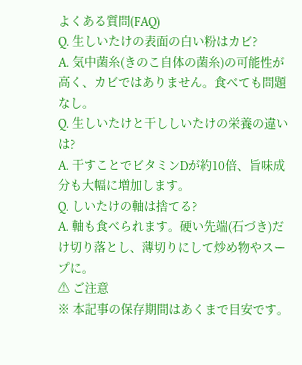よくある質問(FAQ)
Q. 生しいたけの表面の白い粉はカビ?
A. 気中菌糸(きのこ自体の菌糸)の可能性が高く、カビではありません。食べても問題なし。
Q. 生しいたけと干ししいたけの栄養の違いは?
A. 干すことでビタミンDが約10倍、旨味成分も大幅に増加します。
Q. しいたけの軸は捨てる?
A. 軸も食べられます。硬い先端(石づき)だけ切り落とし、薄切りにして炒め物やスープに。
⚠ ご注意
※ 本記事の保存期間はあくまで目安です。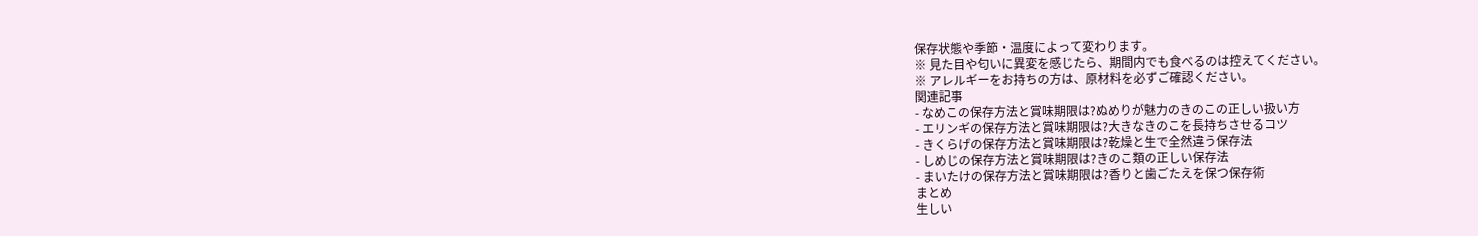保存状態や季節・温度によって変わります。
※ 見た目や匂いに異変を感じたら、期間内でも食べるのは控えてください。
※ アレルギーをお持ちの方は、原材料を必ずご確認ください。
関連記事
- なめこの保存方法と賞味期限は?ぬめりが魅力のきのこの正しい扱い方
- エリンギの保存方法と賞味期限は?大きなきのこを長持ちさせるコツ
- きくらげの保存方法と賞味期限は?乾燥と生で全然違う保存法
- しめじの保存方法と賞味期限は?きのこ類の正しい保存法
- まいたけの保存方法と賞味期限は?香りと歯ごたえを保つ保存術
まとめ
生しい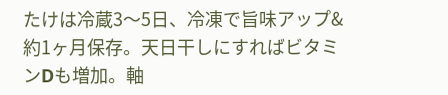たけは冷蔵3〜5日、冷凍で旨味アップ&約1ヶ月保存。天日干しにすればビタミンDも増加。軸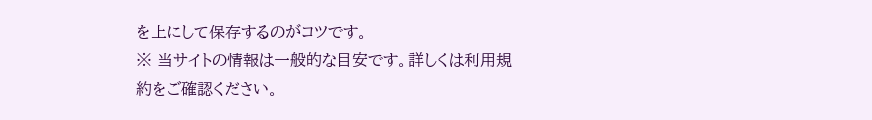を上にして保存するのがコツです。
※ 当サイトの情報は一般的な目安です。詳しくは利用規約をご確認ください。